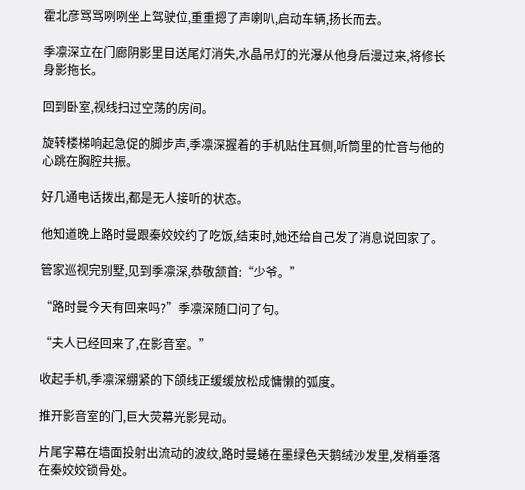霍北彦骂骂咧咧坐上驾驶位,重重摁了声喇叭,启动车辆,扬长而去。

季凛深立在门廊阴影里目送尾灯消失,水晶吊灯的光瀑从他身后漫过来,将修长身影拖长。

回到卧室,视线扫过空荡的房间。

旋转楼梯响起急促的脚步声,季凛深握着的手机贴住耳侧,听筒里的忙音与他的心跳在胸腔共振。

好几通电话拨出,都是无人接听的状态。

他知道晚上路时曼跟秦姣姣约了吃饭,结束时,她还给自己发了消息说回家了。

管家巡视完别墅,见到季凛深,恭敬颔首:“少爷。”

“路时曼今天有回来吗?”季凛深随口问了句。

“夫人已经回来了,在影音室。”

收起手机,季凛深绷紧的下颌线正缓缓放松成慵懒的弧度。

推开影音室的门,巨大荧幕光影晃动。

片尾字幕在墙面投射出流动的波纹,路时曼蜷在墨绿色天鹅绒沙发里,发梢垂落在秦姣姣锁骨处。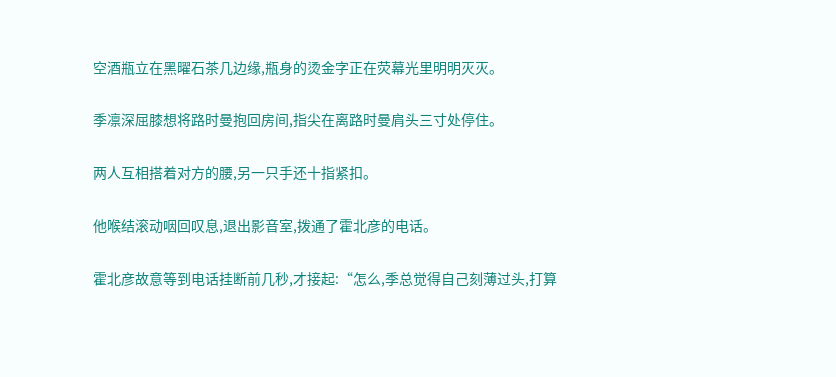空酒瓶立在黑曜石茶几边缘,瓶身的烫金字正在荧幕光里明明灭灭。

季凛深屈膝想将路时曼抱回房间,指尖在离路时曼肩头三寸处停住。

两人互相搭着对方的腰,另一只手还十指紧扣。

他喉结滚动咽回叹息,退出影音室,拨通了霍北彦的电话。

霍北彦故意等到电话挂断前几秒,才接起:“怎么,季总觉得自己刻薄过头,打算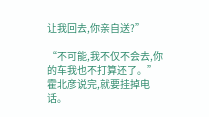让我回去,你亲自送?”

“不可能,我不仅不会去,你的车我也不打算还了。”霍北彦说完,就要挂掉电话。